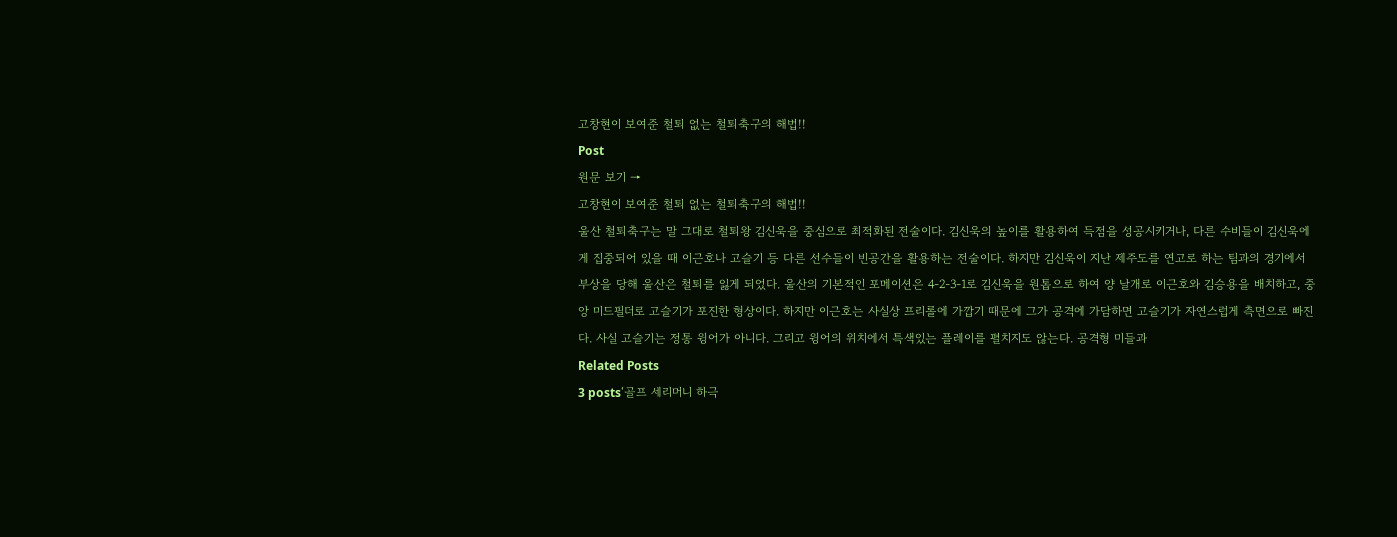고창현이 보여준 철퇴 없는 철퇴축구의 해법!!
Post
원문 보기 →
고창현이 보여준 철퇴 없는 철퇴축구의 해법!!
울산 철퇴축구는 말 그대로 철퇴왕 김신욱을 중심으로 최적화된 전술이다. 김신욱의 높이를 활용하여 득점을 성공시키거나, 다른 수비들이 김신욱에게 집중되어 있을 때 이근호나 고슬기 등 다른 선수들이 빈공간을 활용하는 전술이다. 하지만 김신욱이 지난 제주도를 연고로 하는 팀과의 경기에서 부상을 당해 울산은 철퇴를 잃게 되었다. 울산의 기본적인 포메이션은 4-2-3-1로 김신욱을 원톱으로 하여 양 날개로 이근호와 김승용을 배치하고, 중앙 미드필더로 고슬기가 포진한 형상이다. 하지만 이근호는 사실상 프리롤에 가깝기 때문에 그가 공격에 가담하면 고슬기가 자연스럽게 측면으로 빠진다. 사실 고슬기는 정통 윙어가 아니다. 그리고 윙어의 위치에서 특색있는 플레이를 펼치지도 않는다. 공격형 미들과
Related Posts
3 posts‘골프 세리머니 하극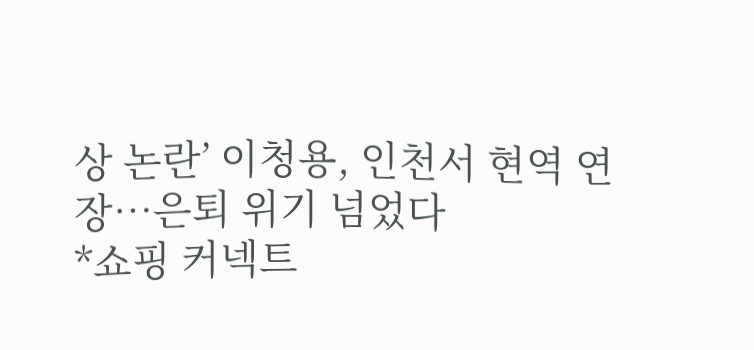상 논란’ 이청용, 인천서 현역 연장…은퇴 위기 넘었다
*쇼핑 커넥트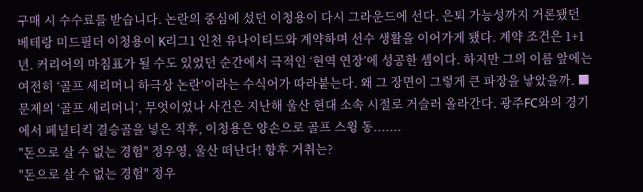구매 시 수수료를 받습니다. 논란의 중심에 섰던 이청용이 다시 그라운드에 선다. 은퇴 가능성까지 거론됐던 베테랑 미드필더 이청용이 K리그1 인천 유나이티드와 계약하며 선수 생활을 이어가게 됐다. 계약 조건은 1+1년. 커리어의 마침표가 될 수도 있었던 순간에서 극적인 ‘현역 연장’에 성공한 셈이다. 하지만 그의 이름 앞에는 여전히 ‘골프 세리머니 하극상 논란’이라는 수식어가 따라붙는다. 왜 그 장면이 그렇게 큰 파장을 낳았을까. ■ 문제의 ‘골프 세리머니’, 무엇이었나 사건은 지난해 울산 현대 소속 시절로 거슬러 올라간다. 광주FC와의 경기에서 페널티킥 결승골을 넣은 직후, 이청용은 양손으로 골프 스윙 동.......
"돈으로 살 수 없는 경험" 정우영, 울산 떠난다! 향후 거취는?
"돈으로 살 수 없는 경험" 정우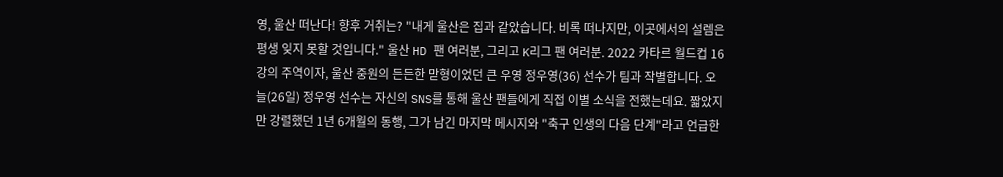영, 울산 떠난다! 향후 거취는? "내게 울산은 집과 같았습니다. 비록 떠나지만, 이곳에서의 설렘은 평생 잊지 못할 것입니다." 울산 HD 팬 여러분, 그리고 K리그 팬 여러분. 2022 카타르 월드컵 16강의 주역이자, 울산 중원의 든든한 맏형이었던 큰 우영 정우영(36) 선수가 팀과 작별합니다. 오늘(26일) 정우영 선수는 자신의 SNS를 통해 울산 팬들에게 직접 이별 소식을 전했는데요. 짧았지만 강렬했던 1년 6개월의 동행, 그가 남긴 마지막 메시지와 "축구 인생의 다음 단계"라고 언급한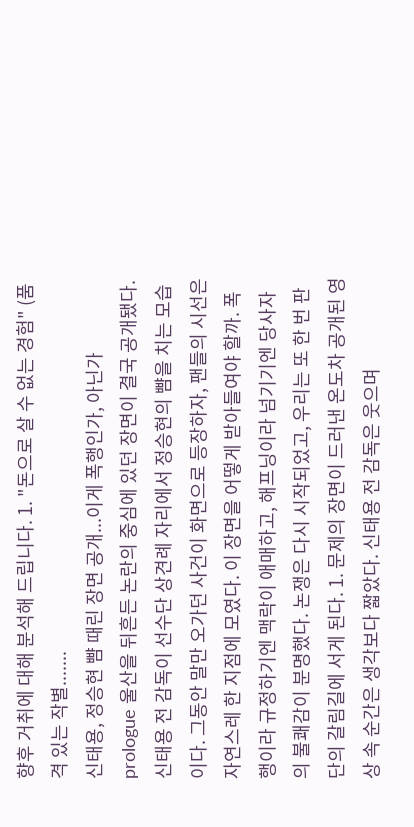향후 거취에 대해 분석해 드립니다. 1. "돈으로 살 수 없는 경험" (품격 있는 작별.......
신태용, 정승현 뺨 때린 장면 공개...이게 폭행인가, 아닌가
prologue 울산을 뒤흔든 논란의 중심에 있던 장면이 결국 공개됐다. 신태용 전 감독이 선수단 상견례 자리에서 정승현의 뺨을 치는 모습이다. 그동안 말만 오가던 사건이 화면으로 등장하자, 팬들의 시선은 자연스레 한 지점에 모였다. 이 장면을 어떻게 받아들여야 할까. 폭행이라 규정하기엔 맥락이 애매하고, 해프닝이라 넘기기엔 당사자의 불쾌감이 분명했다. 논쟁은 다시 시작되었고, 우리는 또 한 번 판단의 갈림길에 서게 된다. 1. 문제의 장면이 드러낸 온도차 공개된 영상 속 순간은 생각보다 짧았다. 신태용 전 감독은 웃으며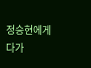정승현에게 다가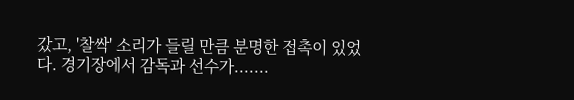갔고, '찰싹' 소리가 들릴 만큼 분명한 접촉이 있었다. 경기장에서 감독과 선수가.......